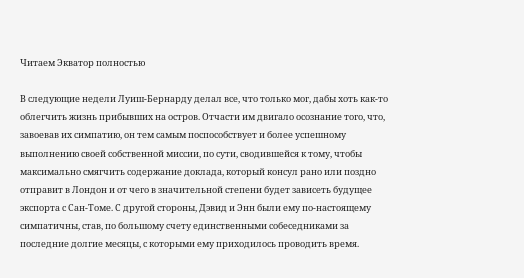Читаем Экватор полностью

В следующие недели Луиш-Бернарду делал все, что только мог, дабы хоть как-то облегчить жизнь прибывших на остров. Отчасти им двигало осознание того, что, завоевав их симпатию, он тем самым поспособствует и более успешному выполнению своей собственной миссии, по сути, сводившейся к тому, чтобы максимально смягчить содержание доклада, который консул рано или поздно отправит в Лондон и от чего в значительной степени будет зависеть будущее экспорта с Сан-Томе. С другой стороны, Дэвид и Энн были ему по-настоящему симпатичны, став, по большому счету единственными собеседниками за последние долгие месяцы, с которыми ему приходилось проводить время.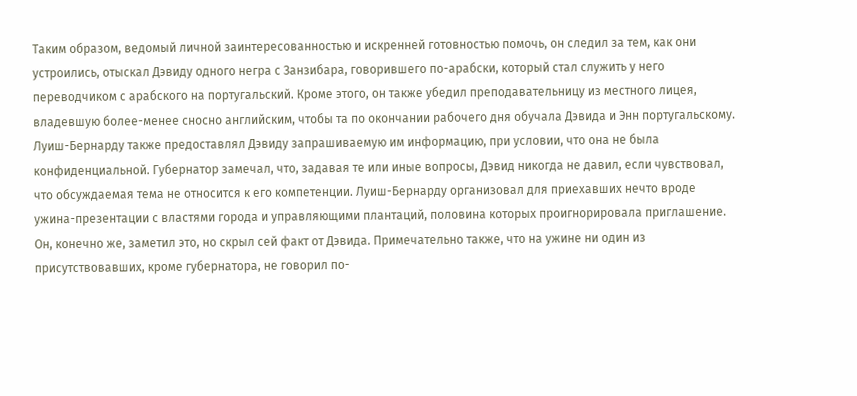Таким образом, ведомый личной заинтересованностью и искренней готовностью помочь, он следил за тем, как они устроились, отыскал Дэвиду одного негра с Занзибара, говорившего по-арабски, который стал служить у него переводчиком с арабского на португальский. Кроме этого, он также убедил преподавательницу из местного лицея, владевшую более-менее сносно английским, чтобы та по окончании рабочего дня обучала Дэвида и Энн португальскому. Луиш-Бернарду также предоставлял Дэвиду запрашиваемую им информацию, при условии, что она не была конфиденциальной. Губернатор замечал, что, задавая те или иные вопросы, Дэвид никогда не давил, если чувствовал, что обсуждаемая тема не относится к его компетенции. Луиш-Бернарду организовал для приехавших нечто вроде ужина-презентации с властями города и управляющими плантаций, половина которых проигнорировала приглашение. Он, конечно же, заметил это, но скрыл сей факт от Дэвида. Примечательно также, что на ужине ни один из присутствовавших, кроме губернатора, не говорил по-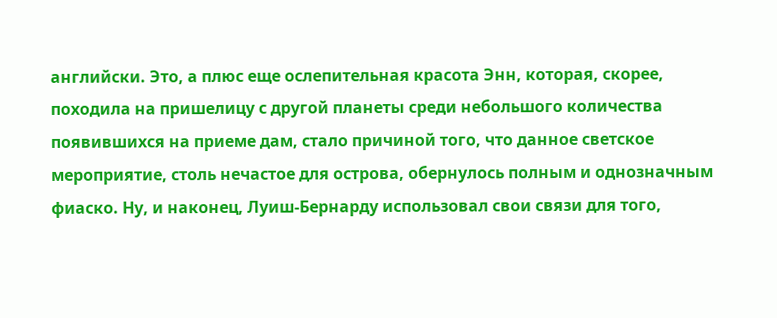английски. Это, а плюс еще ослепительная красота Энн, которая, скорее, походила на пришелицу с другой планеты среди небольшого количества появившихся на приеме дам, стало причиной того, что данное светское мероприятие, столь нечастое для острова, обернулось полным и однозначным фиаско. Ну, и наконец, Луиш-Бернарду использовал свои связи для того,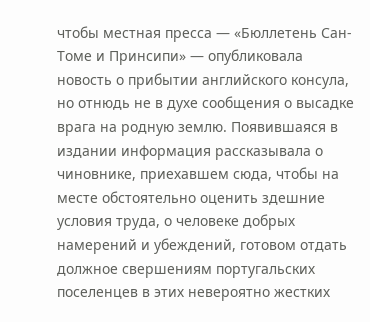чтобы местная пресса — «Бюллетень Сан-Томе и Принсипи» — опубликовала новость о прибытии английского консула, но отнюдь не в духе сообщения о высадке врага на родную землю. Появившаяся в издании информация рассказывала о чиновнике, приехавшем сюда, чтобы на месте обстоятельно оценить здешние условия труда, о человеке добрых намерений и убеждений, готовом отдать должное свершениям португальских поселенцев в этих невероятно жестких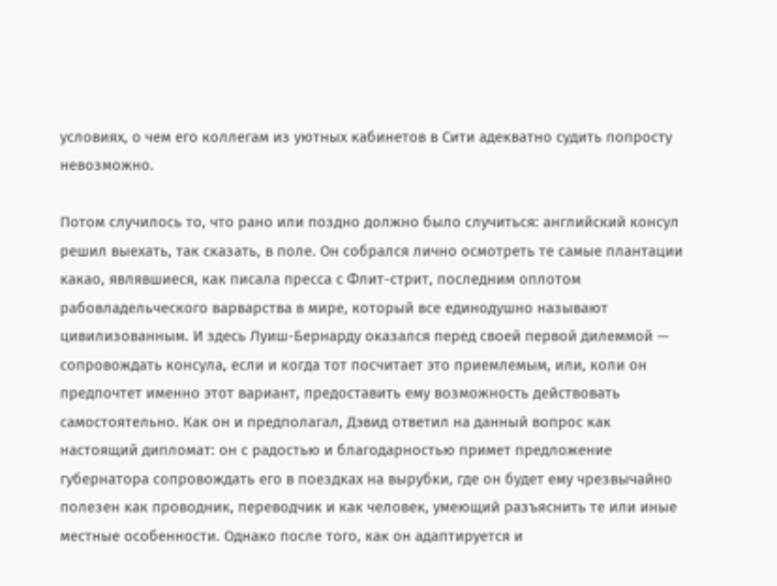условиях, о чем его коллегам из уютных кабинетов в Сити адекватно судить попросту невозможно.

Потом случилось то, что рано или поздно должно было случиться: английский консул решил выехать, так сказать, в поле. Он собрался лично осмотреть те самые плантации какао, являвшиеся, как писала пресса с Флит-стрит, последним оплотом рабовладельческого варварства в мире, который все единодушно называют цивилизованным. И здесь Луиш-Бернарду оказался перед своей первой дилеммой — сопровождать консула, если и когда тот посчитает это приемлемым, или, коли он предпочтет именно этот вариант, предоставить ему возможность действовать самостоятельно. Как он и предполагал, Дэвид ответил на данный вопрос как настоящий дипломат: он с радостью и благодарностью примет предложение губернатора сопровождать его в поездках на вырубки, где он будет ему чрезвычайно полезен как проводник, переводчик и как человек, умеющий разъяснить те или иные местные особенности. Однако после того, как он адаптируется и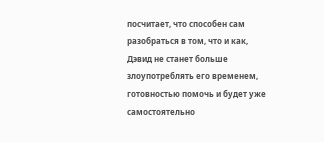посчитает, что способен сам разобраться в том, что и как, Дэвид не станет больше злоупотреблять его временем, готовностью помочь и будет уже самостоятельно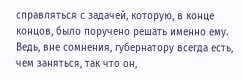справляться с задачей, которую, в конце концов, было поручено решать именно ему. Ведь, вне сомнения, губернатору всегда есть, чем заняться, так что он,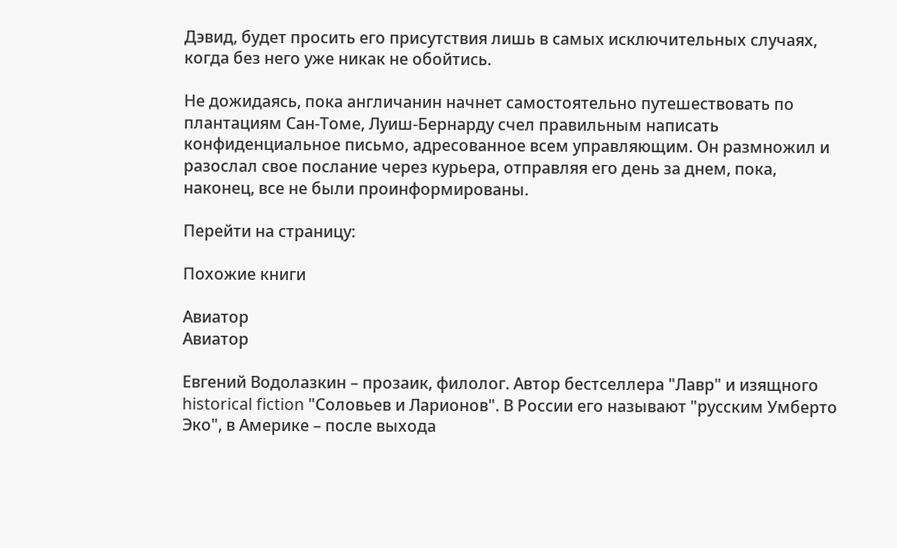Дэвид, будет просить его присутствия лишь в самых исключительных случаях, когда без него уже никак не обойтись.

Не дожидаясь, пока англичанин начнет самостоятельно путешествовать по плантациям Сан-Томе, Луиш-Бернарду счел правильным написать конфиденциальное письмо, адресованное всем управляющим. Он размножил и разослал свое послание через курьера, отправляя его день за днем, пока, наконец, все не были проинформированы.

Перейти на страницу:

Похожие книги

Авиатор
Авиатор

Евгений Водолазкин – прозаик, филолог. Автор бестселлера "Лавр" и изящного historical fiction "Соловьев и Ларионов". В России его называют "русским Умберто Эко", в Америке – после выхода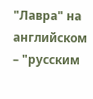"Лавра" на английском – "русским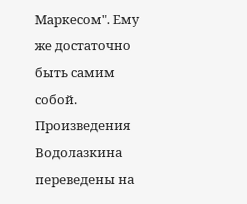Маркесом". Ему же достаточно быть самим собой. Произведения Водолазкина переведены на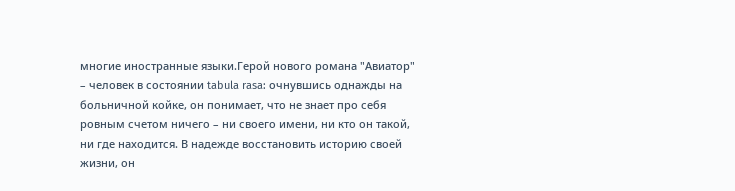многие иностранные языки.Герой нового романа "Авиатор" – человек в состоянии tabula rasa: очнувшись однажды на больничной койке, он понимает, что не знает про себя ровным счетом ничего – ни своего имени, ни кто он такой, ни где находится. В надежде восстановить историю своей жизни, он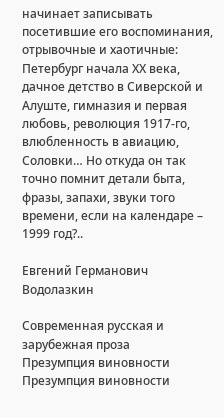начинает записывать посетившие его воспоминания, отрывочные и хаотичные: Петербург начала ХХ века, дачное детство в Сиверской и Алуште, гимназия и первая любовь, революция 1917-го, влюбленность в авиацию, Соловки… Но откуда он так точно помнит детали быта, фразы, запахи, звуки того времени, если на календаре – 1999 год?..

Евгений Германович Водолазкин

Современная русская и зарубежная проза
Презумпция виновности
Презумпция виновности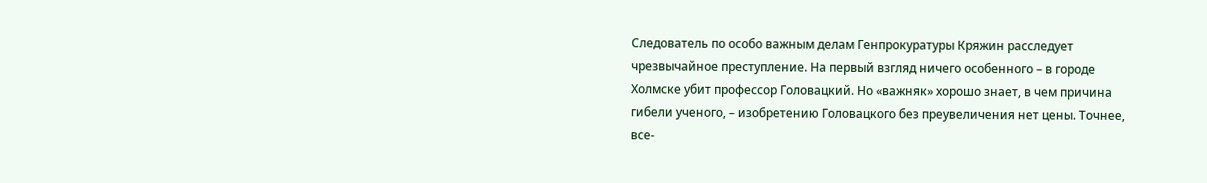Следователь по особо важным делам Генпрокуратуры Кряжин расследует чрезвычайное преступление. На первый взгляд ничего особенного – в городе Холмске убит профессор Головацкий. Но «важняк» хорошо знает, в чем причина гибели ученого, – изобретению Головацкого без преувеличения нет цены. Точнее, все-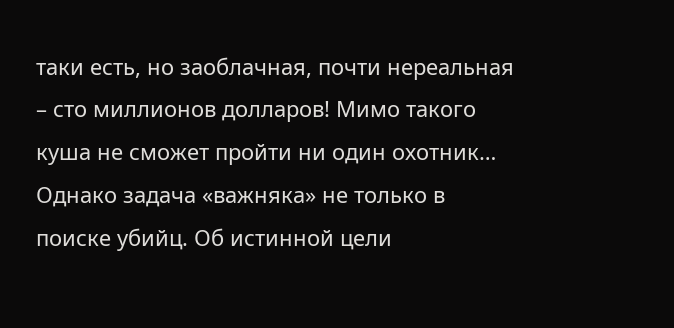таки есть, но заоблачная, почти нереальная – сто миллионов долларов! Мимо такого куша не сможет пройти ни один охотник… Однако задача «важняка» не только в поиске убийц. Об истинной цели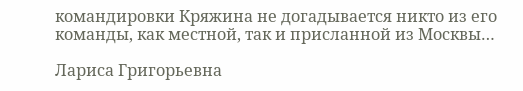командировки Кряжина не догадывается никто из его команды, как местной, так и присланной из Москвы…

Лариса Григорьевна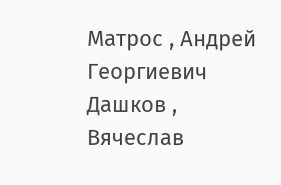Матрос , Андрей Георгиевич Дашков , Вячеслав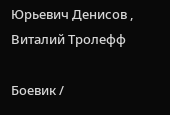Юрьевич Денисов , Виталий Тролефф

Боевик /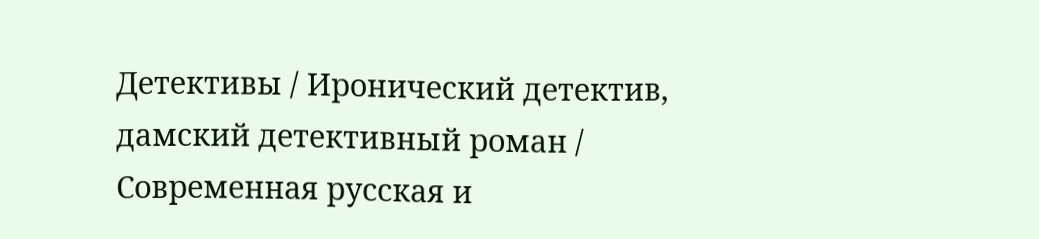Детективы / Иронический детектив, дамский детективный роман / Современная русская и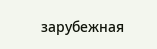зарубежная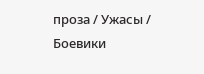проза / Ужасы / Боевики